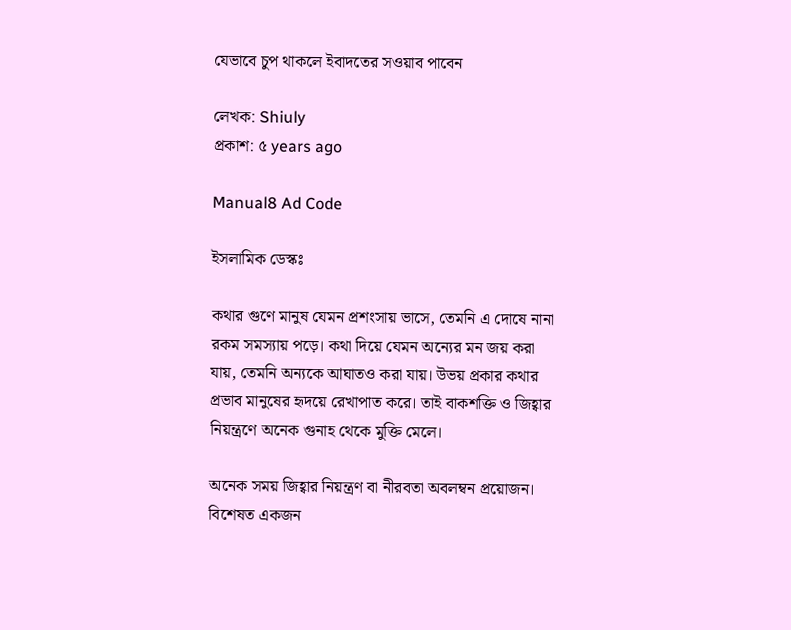যেভাবে চুপ থাকলে ইবাদতের সওয়াব পাবেন

লেখক: Shiuly
প্রকাশ: ৫ years ago

Manual8 Ad Code

ইসলামিক ডেস্কঃ

কথার গুণে মানুষ যেমন প্রশংসায় ভাসে, তেমনি এ দোষে নানা রকম সমস্যায় পড়ে। কথা দিয়ে যেমন অন্যের মন জয় করা যায়, তেমনি অন্যকে আঘাতও করা যায়। উভয় প্রকার কথার প্রভাব মানুষের হৃদয়ে রেখাপাত করে। তাই বাকশক্তি ও জিহ্বার নিয়ন্ত্রণে অনেক গুনাহ থেকে মুক্তি মেলে।

অনেক সময় জিহ্বার নিয়ন্ত্রণ বা নীরবতা অবলম্বন প্রয়োজন। বিশেষত একজন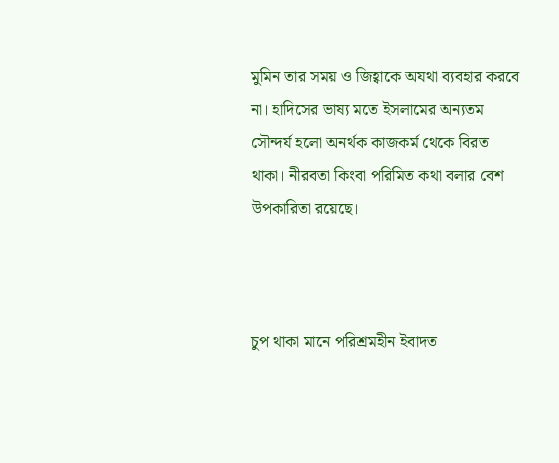মুমিন তার সময় ও জিহ্বাকে অযথা ব্যবহার করবে না। হাদিসের ভাষ্য মতে ইসলামের অন্যতম সৌন্দর্য হলো অনর্থক কাজকর্ম থেকে বিরত থাকা। নীরবতা কিংবা পরিমিত কথা বলার বেশ উপকারিতা রয়েছে।



চুপ থাকা মানে পরিশ্রমহীন ইবাদত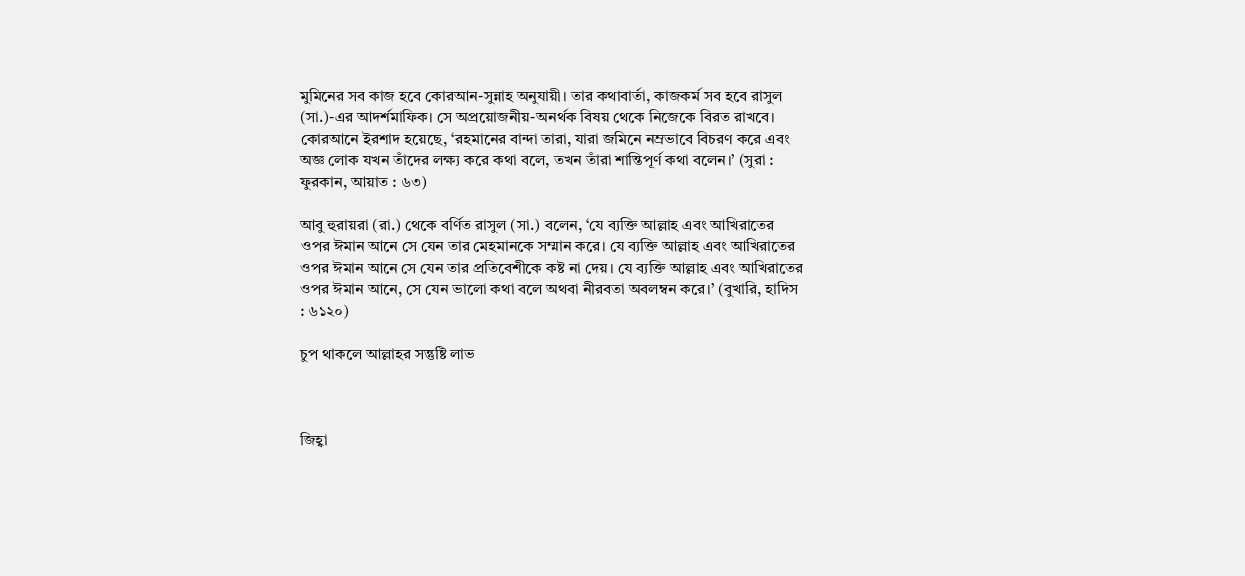মুমিনের সব কাজ হবে কোরআন-সুন্নাহ অনুযায়ী। তার কথাবার্তা, কাজকর্ম সব হবে রাসুল (সা.)-এর আদর্শমাফিক। সে অপ্রয়োজনীয়-অনর্থক বিষয় থেকে নিজেকে বিরত রাখবে। কোরআনে ইরশাদ হয়েছে, ‘রহমানের বান্দা তারা, যারা জমিনে নম্রভাবে বিচরণ করে এবং অজ্ঞ লোক যখন তাঁদের লক্ষ্য করে কথা বলে, তখন তাঁরা শান্তিপূর্ণ কথা বলেন।’ (সুরা : ফুরকান, আয়াত : ৬৩)

আবু হুরায়রা (রা.) থেকে বর্ণিত রাসুল (সা.) বলেন, ‘যে ব্যক্তি আল্লাহ এবং আখিরাতের ওপর ঈমান আনে সে যেন তার মেহমানকে সম্মান করে। যে ব্যক্তি আল্লাহ এবং আখিরাতের ওপর ঈমান আনে সে যেন তার প্রতিবেশীকে কষ্ট না দেয়। যে ব্যক্তি আল্লাহ এবং আখিরাতের ওপর ঈমান আনে, সে যেন ভালো কথা বলে অথবা নীরবতা অবলম্বন করে।’ (বুখারি, হাদিস : ৬১২০)

চুপ থাকলে আল্লাহর সন্তুষ্টি লাভ



জিহ্বা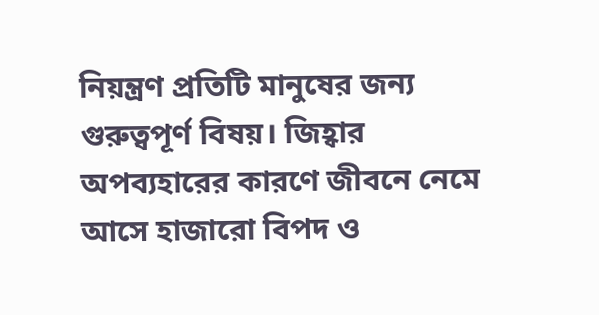নিয়ন্ত্রণ প্রতিটি মানুষের জন্য গুরুত্বপূর্ণ বিষয়। জিহ্বার অপব্যহারের কারণে জীবনে নেমে আসে হাজারো বিপদ ও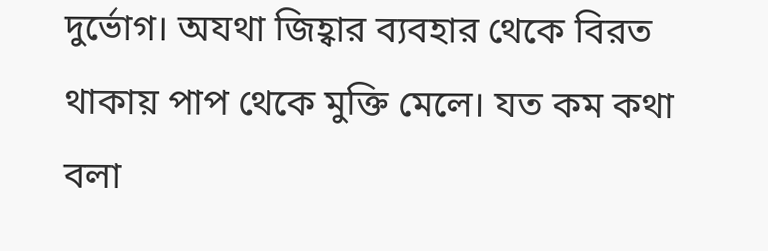দুর্ভোগ। অযথা জিহ্বার ব্যবহার থেকে বিরত থাকায় পাপ থেকে মুক্তি মেলে। যত কম কথা বলা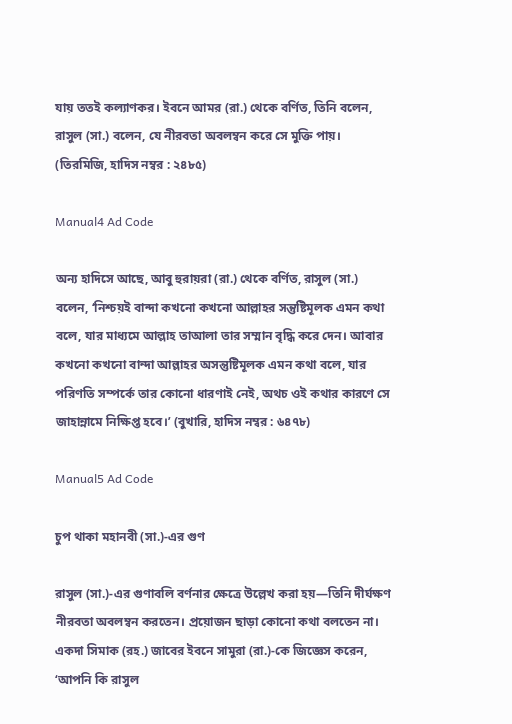যায় ততই কল্যাণকর। ইবনে আমর (রা.) থেকে বর্ণিত, তিনি বলেন, রাসুল (সা.) বলেন, যে নীরবতা অবলম্বন করে সে মুক্তি পায়। (তিরমিজি, হাদিস নম্বর : ২৪৮৫)

Manual4 Ad Code

অন্য হাদিসে আছে, আবু হুরায়রা (রা.) থেকে বর্ণিত, রাসুল (সা.) বলেন, ‘নিশ্চয়ই বান্দা কখনো কখনো আল্লাহর সন্তুষ্টিমূলক এমন কথা বলে, যার মাধ্যমে আল্লাহ তাআলা তার সম্মান বৃদ্ধি করে দেন। আবার কখনো কখনো বান্দা আল্লাহর অসন্তুষ্টিমূলক এমন কথা বলে, যার পরিণতি সম্পর্কে তার কোনো ধারণাই নেই, অথচ ওই কথার কারণে সে জাহান্নামে নিক্ষিপ্ত হবে।’ (বুখারি, হাদিস নম্বর : ৬৪৭৮)

Manual5 Ad Code

চুপ থাকা মহানবী (সা.)-এর গুণ

রাসুল (সা.)-এর গুণাবলি বর্ণনার ক্ষেত্রে উল্লেখ করা হয়—তিনি দীর্ঘক্ষণ নীরবতা অবলম্বন করতেন। প্রয়োজন ছাড়া কোনো কথা বলতেন না। একদা সিমাক (রহ.) জাবের ইবনে সামুরা (রা.)-কে জিজ্ঞেস করেন, ‘আপনি কি রাসুল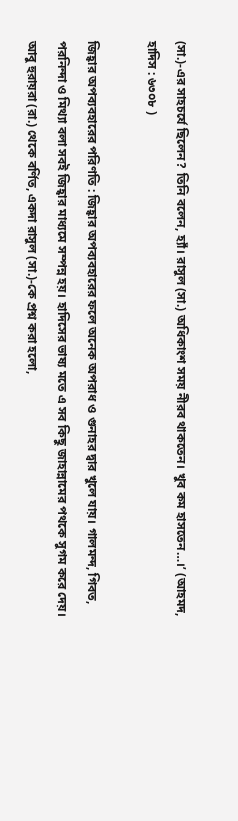(সা.)-এর সাহচর্যে ছিলেন? তিনি বলেন, হ্যাঁ। রাসুল (সা.) অধিকাংশ সময় নীরব থাকতেন। খুব কম হাসতেন…।’ (আহমদ, হাদিস : ৬৩০৮ )

জিহ্বার অপব্যবহারের পরিণতি : জিহ্বার অপব্যবহারের ফলে অনেক অপরাধ ও গুনাহর দ্বার খুলে যায়। গালমন্দ, গিবত, পরনিন্দা ও মিথ্যা বলা সবই জিহ্বার মাধ্যমে সম্পন্ন হয়। হাদিসের ভাষ্য মতে এ সব কিছু জাহান্নামের পথকে সুগম করে দেয়। আবু হুরায়রা (রা.) থেকে বর্ণিত, একদা রাসুল (সা.)-কে প্রশ্ন করা হলো,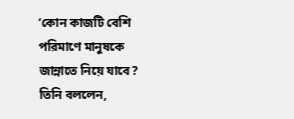‘কোন কাজটি বেশি পরিমাণে মানুষকে জান্নাতে নিয়ে যাবে? তিনি বললেন,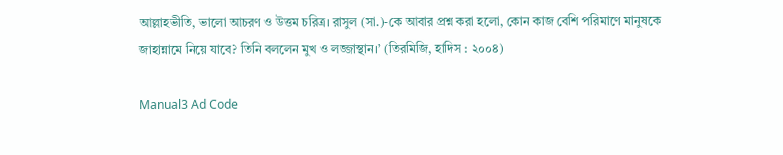আল্লাহভীতি, ভালো আচরণ ও উত্তম চরিত্র। রাসুল (সা.)-কে আবার প্রশ্ন করা হলো, কোন কাজ বেশি পরিমাণে মানুষকে জাহান্নামে নিয়ে যাবে? তিনি বললেন মুখ ও লজ্জাস্থান।’ (তিরমিজি, হাদিস : ২০০৪)

Manual3 Ad Code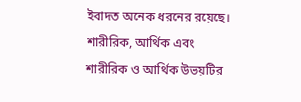ইবাদত অনেক ধরনের রয়েছে। শারীরিক, আর্থিক এবং শারীরিক ও আর্থিক উভয়টির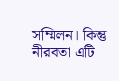সম্মিলন। কিন্তু নীরবতা এটি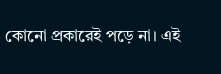কোনো প্রকারেই পড়ে না। এই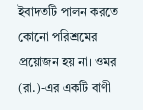ইবাদতটি পালন করতে কোনো পরিশ্রমের প্রয়োজন হয় না। ওমর (রা.)-এর একটি বাণী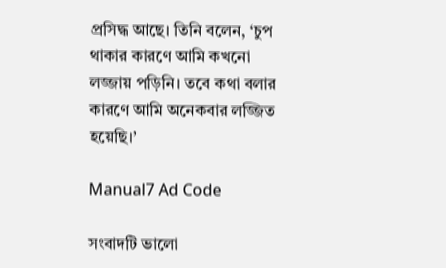প্রসিদ্ধ আছে। তিনি বলেন, ‘চুপ থাকার কারণে আমি কখনো লজ্জায় পড়িনি। তবে কথা বলার কারণে আমি অনেকবার লজ্জিত হয়েছি।’

Manual7 Ad Code

সংবাদটি ভালো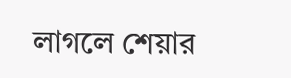লাগলে শেয়ার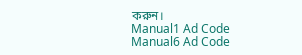করুন।
Manual1 Ad Code
Manual6 Ad Code